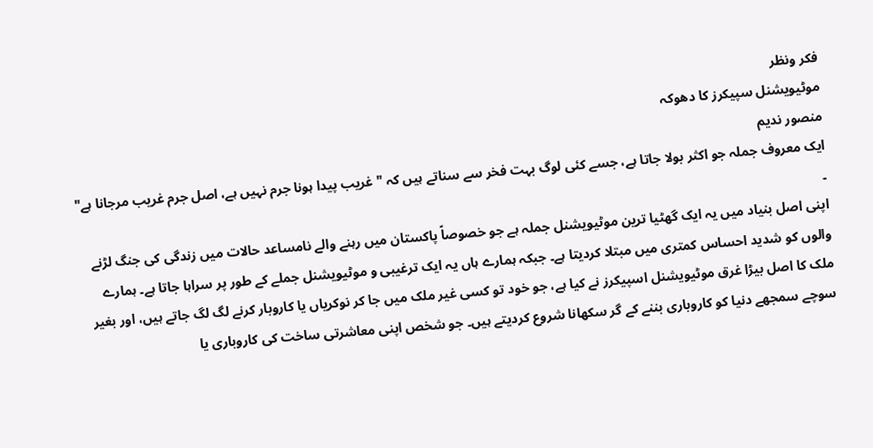فكر ونظر
موٹيويشنل سپيكرز كا دھوكہ
منصور نديم
ایک معروف جملہ جو اکثر بولا جاتا ہے، جسے کئی لوگ بہت فخر سے سناتے ہیں کہ "غریب پیدا ہونا جرم نہیں ہے، اصل جرم غریب مرجانا ہے" ۔
اپنی اصل بنیاد میں یہ ایک گھٹیا ترین موٹیویشنل جملہ ہے جو خصوصاً پاکستان میں رہنے والے نامساعد حالات میں زندگی کی جنگ لڑنے والوں کو شدید احساس کمتری میں مبتلا کردیتا ہے۔ جبکہ ہمارے ہاں یہ ایک ترغیبی و موٹیويشنل جملے کے طور پر سراہا جاتا ہے۔ ہمارے ملک کا اصل بیڑا غرق موٹیویشنل اسپیکرز نے کیا ہے، جو خود تو کسی غیر ملک میں جا کر نوکریاں یا کاروبار کرنے لگ لگ جاتے ہیں، اور بغیر سوچے سمجھے دنیا کو کاروباری بننے کے گر سکھانا شروع کردیتے ہیں۔ جو شخص اپنی معاشرتی ساخت کی کاروباری یا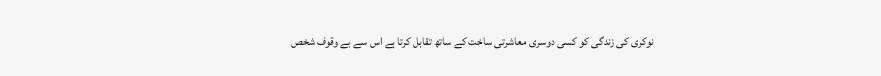نوکری کی زندگی کو کسی دوسری معاشرتی ساخت کے ساتھ تقابل کرتا ہے اس سے بے وقوف شخص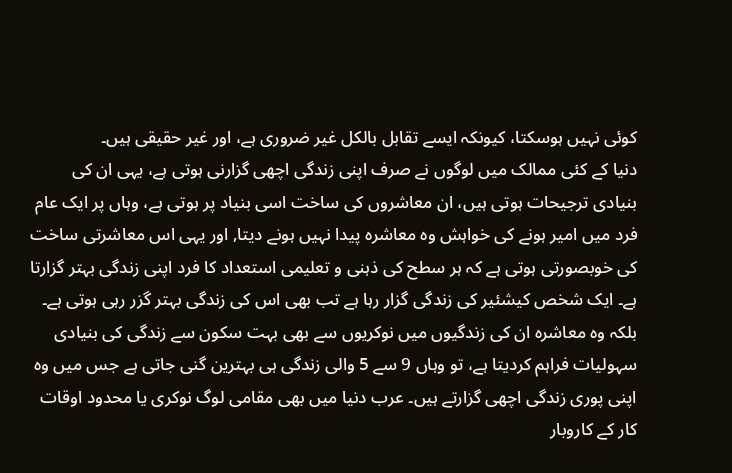کوئی نہیں ہوسکتا، کیونکہ ایسے تقابل بالکل غیر ضروری ہے، اور غیر حقیقی ہیں۔
دنیا کے کئی ممالک میں لوگوں نے صرف اپنی زندگی اچھی گزارنی ہوتی ہے، یہی ان کی بنیادی ترجیحات ہوتی ہیں، ان معاشروں کی ساخت اسی بنیاد پر ہوتی ہے، وہاں پر ایک عام فرد میں امیر ہونے کی خواہش وہ معاشرہ پیدا نہیں ہونے دیتا, اور یہی اس معاشرتی ساخت کی خوبصورتی ہوتی ہے کہ ہر سطح کی ذہنی و تعلیمی استعداد کا فرد اپنی زندگی بہتر گزارتا ہے۔ ایک شخص کیشئیر کی زندگی گزار رہا ہے تب بھی اس کی زندگی بہتر گزر رہی ہوتی ہے۔ بلکہ وہ معاشرہ ان کی زندگیوں ميں نوکریوں سے بھی بہت سکون سے زندگی کی بنیادی سہولیات فراہم کردیتا ہے، تو وہاں 9 سے 5 والی زندگی ہی بہترین گنی جاتی ہے جس میں وہ اپنی پوری زندگی اچھی گزارتے ہیں۔ عرب دنیا میں بھی مقامی لوگ نوکری یا محدود اوقات کار کے کاروبار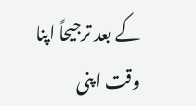کے بعد ترجیحاً اپنا وقت اپنی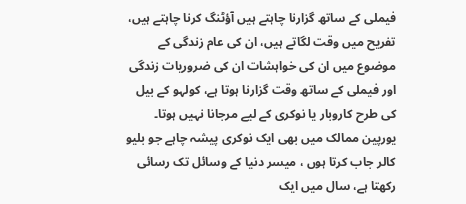فیملی کے ساتھ گزارنا چاہتے ہیں آؤٹنگ کرنا چاہتے ہیں، تفریح میں وقت لگاتے ہیں، ان کی عام زندگی کے موضوع میں ان کی خواہشات ان کی ضروریات زندگی اور فیملی کے ساتھ وقت گزارنا ہوتا ہے، کولہو کے بیل کی طرح کاروبار یا نوکری کے لیے مرجانا نہیں ہوتا۔ یورپین ممالک میں بھی ایک نوکری پیشہ چاہے جو بلیو کالر جاب کرتا ہوں ، میسر دنیا کے وسائل تک رسائی رکھتا ہے، سال میں ایک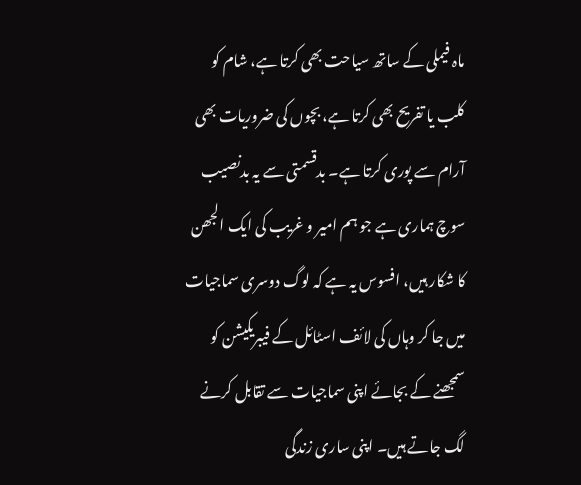ماہ فیملی کے ساتھ سیاحت بھی کرتا ہے، شام کو کلب یا تفریح بھی کرتا ہے، بچوں کی ضروریات بھی آرام سے پوری کرتا ہے۔ بدقسمتی سے یہ بدنصیب سوچ ہماری ہے جو ہم امیر و غریب کی ایک الجھن کا شکار ہیں، افسوس یہ ہے کہ لوگ دوسری سماجیات میں جا کر وہاں کی لائف اسٹائل کے فیبریکیشن کو سمجھنے کے بجائے اپنی سماجیات سے تقابل کرنے لگ جاتے ہیں۔ اپنی ساری زندگی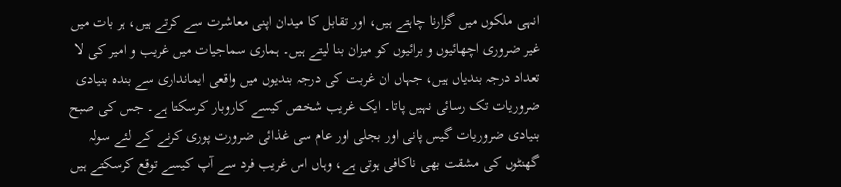انہی ملکوں میں گزارنا چاہتے ہیں، اور تقابل کا میدان اپنی معاشرت سے کرتے ہیں، ہر بات میں غیر ضروری اچھائیوں و برائیوں کو میزان بنا لیتے ہیں۔ ہماری سماجیات میں غریب و امیر کی لا تعداد درجہ بندیاں ہیں، جہاں ان غربت کی درجہ بندیوں میں واقعی ایمانداری سے بندہ بنیادی ضروریات تک رسائی نہیں پاتا۔ ایک غریب شخص کیسے کاروبار کرسکتا ہے۔ جس کی صبح بنیادی ضروریات گیس پانی اور بجلی اور عام سی غذائی ضرورت پوری کرنے کے لئے سولہ گھنٹوں کی مشقت بھی ناکافی ہوتی ہے، وہاں اس غریب فرد سے آپ کیسے توقع کرسکتے ہیں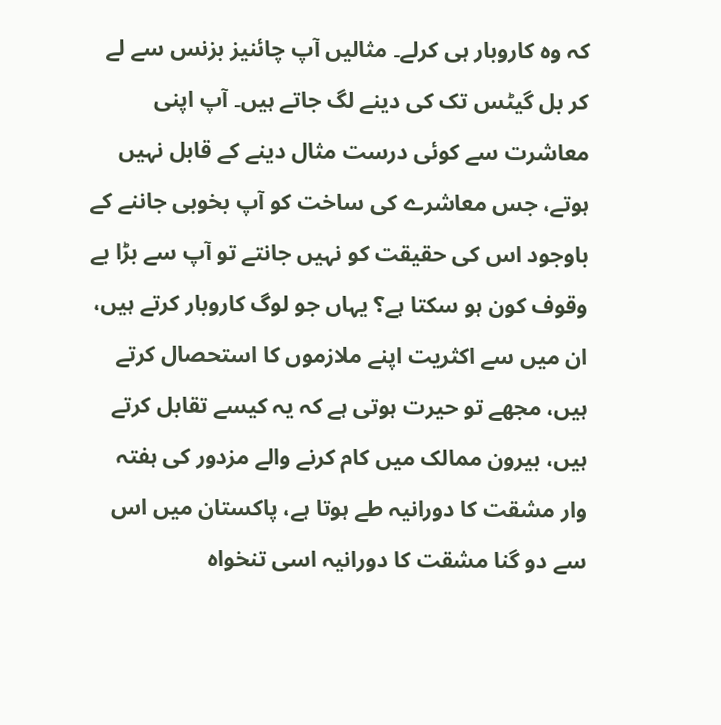کہ وہ کاروبار ہی کرلے۔ مثالیں آپ چائنیز بزنس سے لے کر بل گیٹس تک کی دینے لگ جاتے ہیں۔ آپ اپنی معاشرت سے کوئی درست مثال دینے کے قابل نہیں ہوتے، جس معاشرے کی ساخت کو آپ بخوبی جاننے کے باوجود اس کی حقیقت کو نہیں جانتے تو آپ سے بڑا بے وقوف کون ہو سکتا ہے؟ یہاں جو لوگ کاروبار کرتے ہیں، ان میں سے اکثریت اپنے ملازموں کا استحصال کرتے ہیں، مجھے تو حیرت ہوتی ہے کہ یہ کیسے تقابل کرتے ہیں، بیرون ممالک میں کام کرنے والے مزدور کی ہفتہ وار مشقت کا دورانیہ طے ہوتا ہے، پاکستان میں اس سے دو گنا مشقت کا دورانیہ اسی تنخواہ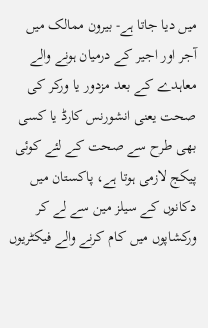میں دیا جاتا ہے- بیرون ممالک میں آجر اور اجیر کے درمیان ہونے والے معاہدے کے بعد مزدور یا ورکر کی صحت یعنی انشورنس کارڈ یا کسی بھی طرح سے صحت کے لئے کوئی پیکج لازمی ہوتا ہے، پاکستان میں دکانوں کے سیلز مین سے لے کر ورکشاپوں میں کام کرنے والے فیکٹریوں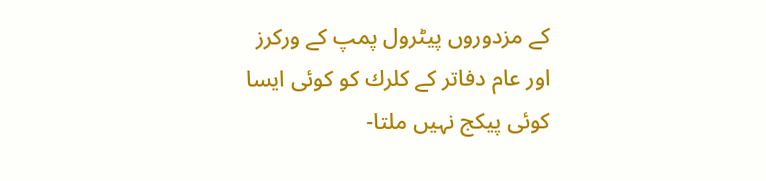کے مزدوروں پیٹرول پمپ کے ورکرز اور عام دفاتر کے کلرك کو کوئی ایسا کوئی پیکج نہیں ملتا-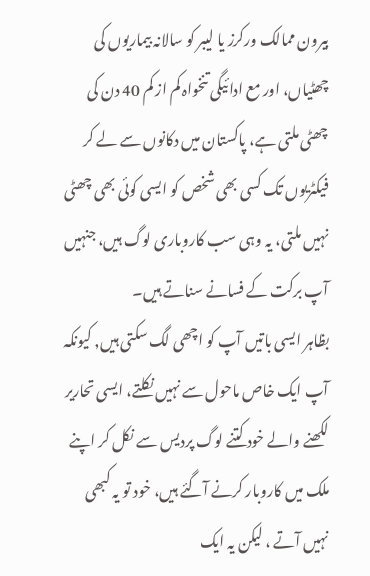بیرون ممالک ورکرز یا لیبر کو سالانہ بیماریوں کی چھٹیاں، اور مع ادائیگی تنخواہ کم از کم 40 دن کی چھٹی ملتی ہے، پاکستان میں دکانوں سے لے کر فیکٹریوں تک کسی بھی شخص کو ایسی کوئی بھی چھٹی نہیں ملتی، یہ وہی سب کاروباری لوگ ہیں، جنہیں آپ برکت کے فسانے سناتے ہيں۔
بظاہر ایسی باتیں آپ کو اچھی لگ سکتی ہیں, کیونکہ آپ ایک خاص ماحول سے نہیں نکلتے، ایسی تحاریر لکھنے والے خود کتنے لوگ پردیس سے نکل کر اپنے ملک میں کاروبار کرنے آگئے ہیں، خود تو یہ کبھی نہیں آتے ، لیکن یہ ایک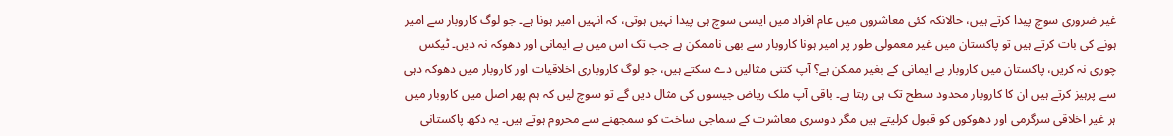غیر ضروری سوچ پیدا کرتے ہیں، حالانکہ کئی معاشروں میں عام افراد میں ایسی سوچ ہی پیدا نہیں ہوتی، کہ انہیں امیر ہونا ہے۔ جو لوگ کاروبار سے امیر ہونے کی بات کرتے ہیں تو پاکستان میں غیر معمولی طور پر امیر ہونا کاروبار سے بھی ناممکن ہے جب تک اس میں بے ایمانی اور دھوکہ نہ دیں۔ ٹیکس چوری نہ کریں، پاکستان میں کاروبار بے ایمانی کے بغیر ممکن ہے؟ آپ کتنی مثالیں دے سکتے ہیں، جو لوگ کاروباری اخلاقیات اور کاروبار میں دھوکہ دہی سے پرہیز کرتے ہیں ان کا کاروبار محدود سطح تک ہی رہتا ہے۔ باقی آپ ملک ریاض جیسوں کی مثال دیں گے تو سوچ لیں کہ ہم پھر اصل میں کاروبار میں ہر غیر اخلاقی سرگرمی اور دھوکوں کو قبول کرلیتے ہیں مگر دوسری معاشرت کے سماجی ساخت کو سمجھنے سے محروم ہوتے ہیں۔ یہ دکھ پاکستانی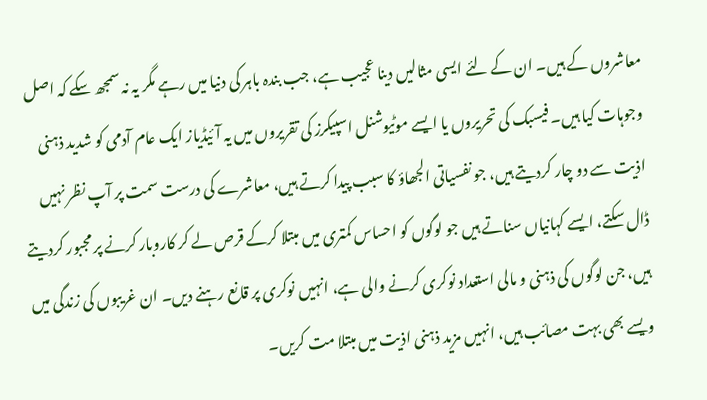معاشروں کے ہیں۔ ان کے لئے ایسی مثالیں دینا عجیب ہے، جب بندہ باہر کی دنیا میں رہے مگر یہ نہ سمجھ سکے کہ اصل وجوہات کیا ہیں۔ فیسبک کی تحریروں یا ایسے موٹیوشنل اسپیکرز کی تقریروں میں یہ آئیڈیاز ایک عام آدمی کو شدید ذہنی اذیت سے دو چار کردیتے ہیں، جو نفسیاتی الجھاؤ کا سبب پیدا کرتے ہیں، معاشرے کی درست سمت پر آپ نظر نہیں ڈال سکتے، ایسے کہانیاں سناتے ہیں جو لوگوں کو احساس کمتری میں مبتلا کرکے قرص لے کر کاروبار کرنے پر مجبور کردیتے ہیں، جن لوگوں کی ذہنی و مالی استعداد نوکری کرنے والی ہے، انہیں نوکری پر قانع رہنے دیں۔ ان غریبوں کی زندگی میں ویسے بھی بہت مصائب ہیں، انہیں مزید ذہنی اذیت میں مبتلا مت کریں۔